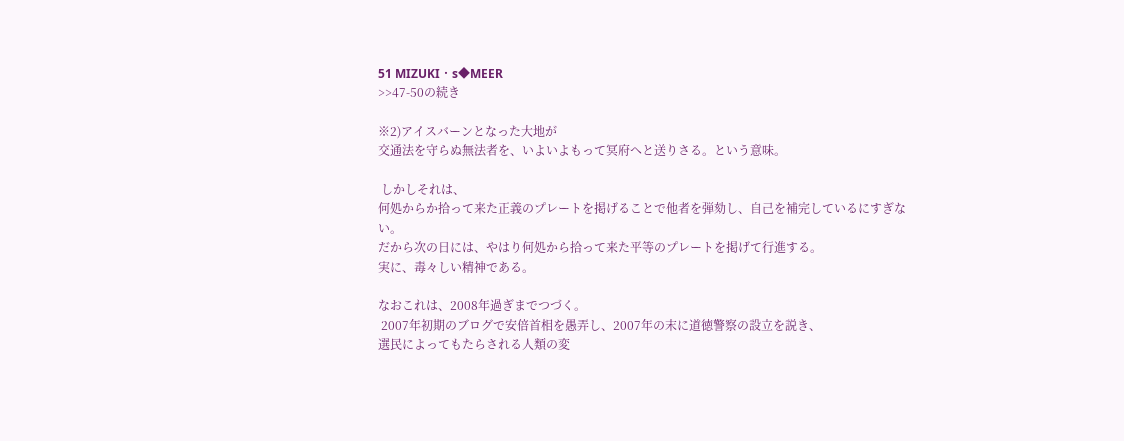51 MIZUKI・s◆MEER
>>47-50の続き

※2)アイスバーンとなった大地が
交通法を守らぬ無法者を、いよいよもって冥府へと送りさる。という意味。

 しかしそれは、
何処からか拾って来た正義のプレートを掲げることで他者を弾劾し、自己を補完しているにすぎない。
だから次の日には、やはり何処から拾って来た平等のプレートを掲げて行進する。
実に、毒々しい精神である。

なおこれは、2008年過ぎまでつづく。
 2007年初期のブログで安倍首相を愚弄し、2007年の末に道徳警察の設立を説き、
選民によってもたらされる人類の変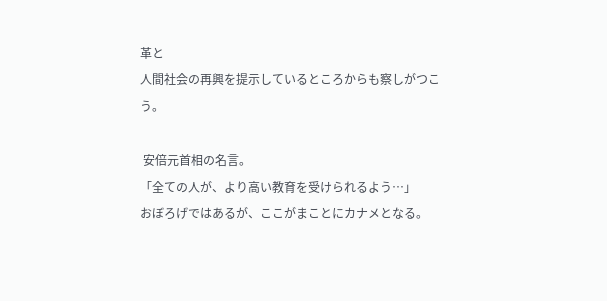革と
人間社会の再興を提示しているところからも察しがつこう。

 安倍元首相の名言。
「全ての人が、より高い教育を受けられるよう…」
おぼろげではあるが、ここがまことにカナメとなる。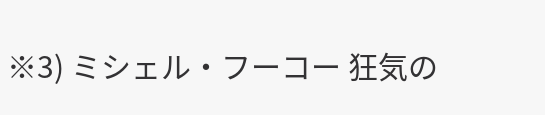※3) ミシェル・フーコー 狂気の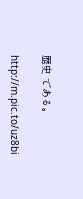歴史 である。

http://m.pic.to/uz8bi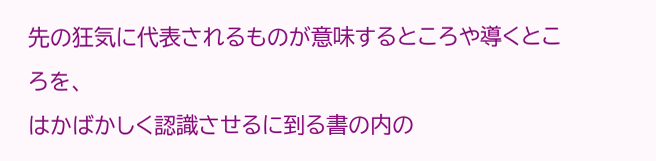先の狂気に代表されるものが意味するところや導くところを、
はかばかしく認識させるに到る書の内の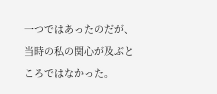一つではあったのだが、
当時の私の関心が及ぶところではなかった。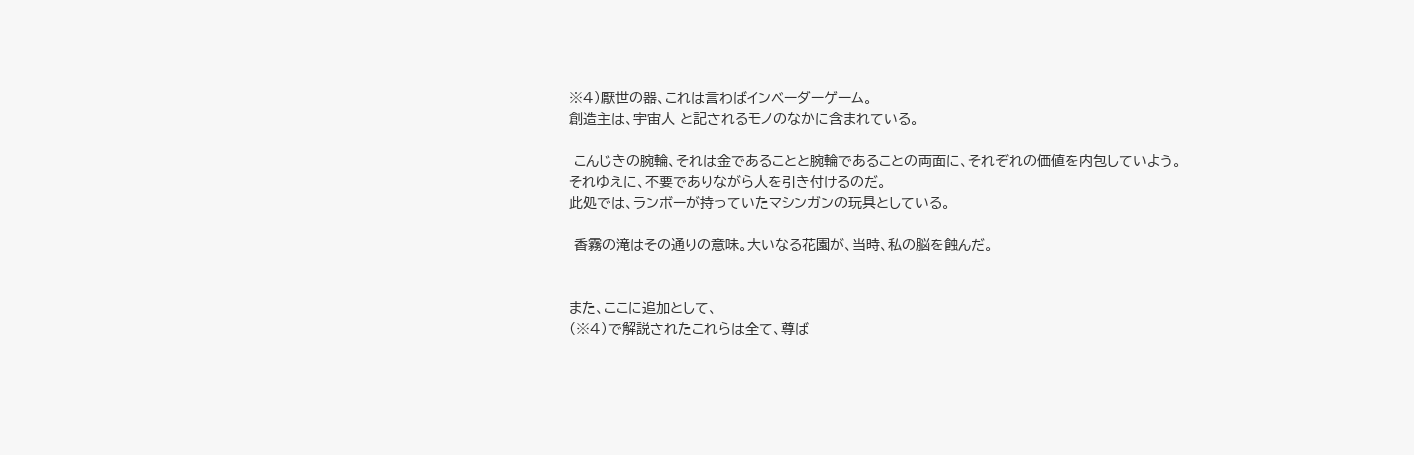※4)厭世の器、これは言わばインベーダーゲーム。
創造主は、宇宙人 と記されるモノのなかに含まれている。

 こんじきの腕輪、それは金であることと腕輪であることの両面に、それぞれの価値を内包していよう。
それゆえに、不要でありながら人を引き付けるのだ。
此処では、ランボーが持っていたマシンガンの玩具としている。

 香霧の滝はその通りの意味。大いなる花園が、当時、私の脳を蝕んだ。


また、ここに追加として、
(※4)で解説されたこれらは全て、尊ば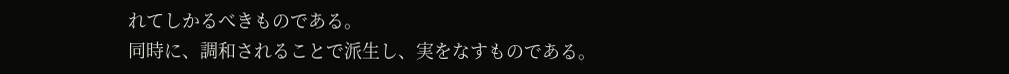れてしかるべきものである。
同時に、調和されることで派生し、実をなすものである。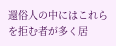還俗人の中にはこれらを拒む者が多く居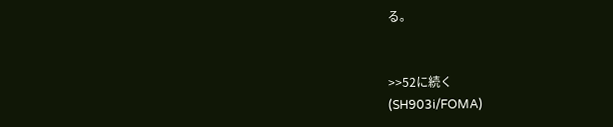る。


>>52に続く
(SH903i/FOMA)